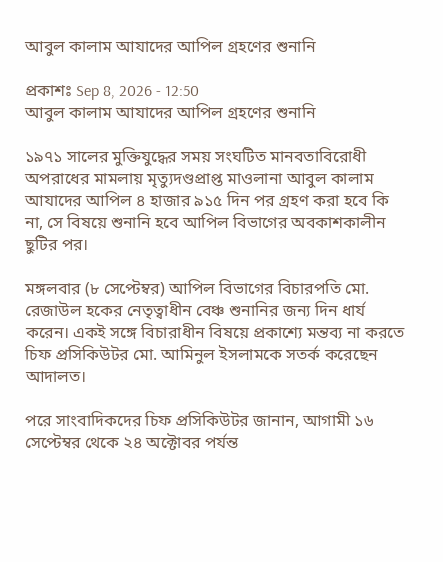আবুল কালাম আযাদের আপিল গ্রহণের শুনানি

প্রকাশঃ Sep 8, 2026 - 12:50
আবুল কালাম আযাদের আপিল গ্রহণের শুনানি

১৯৭১ সালের মুক্তিযুদ্ধের সময় সংঘটিত মানবতাবিরোধী অপরাধের মামলায় মৃত্যুদণ্ডপ্রাপ্ত মাওলানা আবুল কালাম আযাদের আপিল ৪ হাজার ৯১৫ দিন পর গ্রহণ করা হবে কি না, সে বিষয়ে শুনানি হবে আপিল বিভাগের অবকাশকালীন ছুটির পর।

মঙ্গলবার (৮ সেপ্টেম্বর) আপিল বিভাগের বিচারপতি মো. রেজাউল হকের নেতৃত্বাধীন বেঞ্চ শুনানির জন্য দিন ধার্য করেন। একই সঙ্গে বিচারাধীন বিষয়ে প্রকাশ্যে মন্তব্য না করতে চিফ প্রসিকিউটর মো. আমিনুল ইসলামকে সতর্ক করেছেন আদালত।

পরে সাংবাদিকদের চিফ প্রসিকিউটর জানান, আগামী ১৬ সেপ্টেম্বর থেকে ২৪ অক্টোবর পর্যন্ত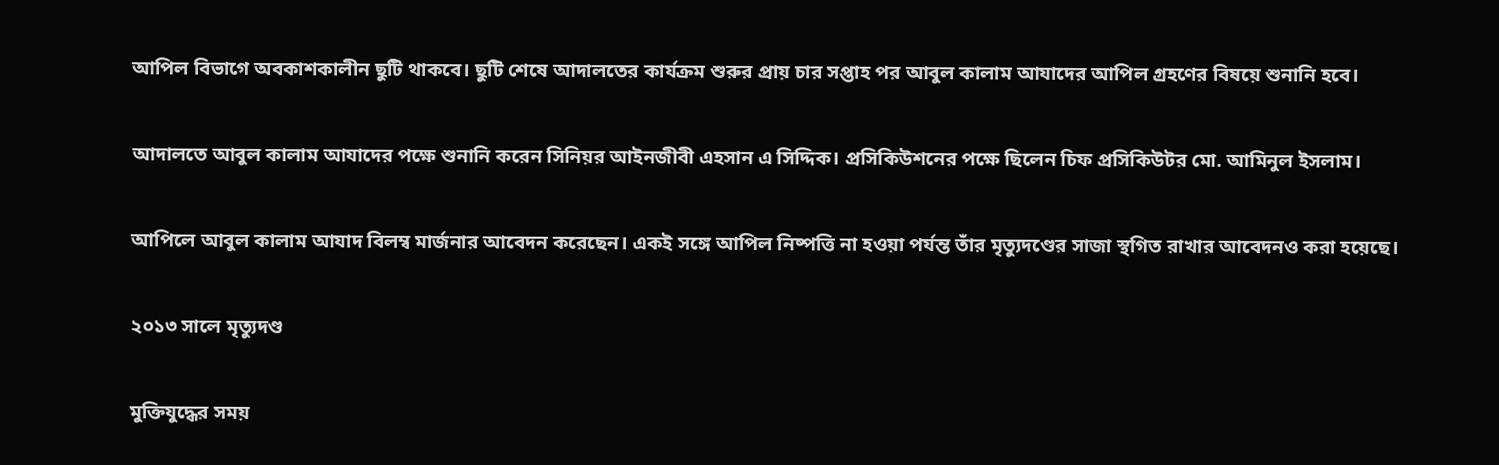আপিল বিভাগে অবকাশকালীন ছুটি থাকবে। ছুটি শেষে আদালতের কার্যক্রম শুরুর প্রায় চার সপ্তাহ পর আবুল কালাম আযাদের আপিল গ্রহণের বিষয়ে শুনানি হবে।

আদালতে আবুল কালাম আযাদের পক্ষে শুনানি করেন সিনিয়র আইনজীবী এহসান এ সিদ্দিক। প্রসিকিউশনের পক্ষে ছিলেন চিফ প্রসিকিউটর মো. আমিনুল ইসলাম।

আপিলে আবুল কালাম আযাদ বিলম্ব মার্জনার আবেদন করেছেন। একই সঙ্গে আপিল নিষ্পত্তি না হওয়া পর্যন্ত তাঁর মৃত্যুদণ্ডের সাজা স্থগিত রাখার আবেদনও করা হয়েছে।

২০১৩ সালে মৃত্যুদণ্ড

মুক্তিযুদ্ধের সময়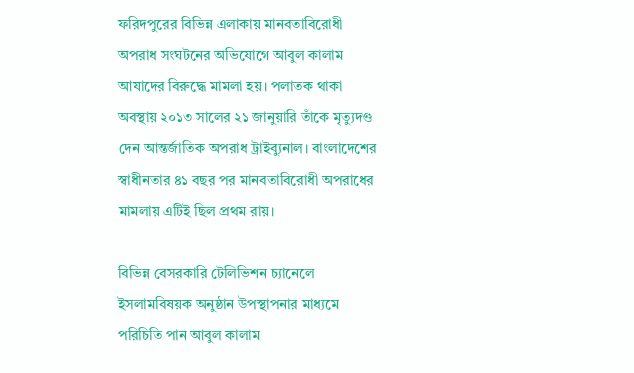ফরিদপুরের বিভিন্ন এলাকায় মানবতাবিরোধী অপরাধ সংঘটনের অভিযোগে আবুল কালাম আযাদের বিরুদ্ধে মামলা হয়। পলাতক থাকা অবস্থায় ২০১৩ সালের ২১ জানুয়ারি তাঁকে মৃত্যুদণ্ড দেন আন্তর্জাতিক অপরাধ ট্রাইব্যুনাল। বাংলাদেশের স্বাধীনতার ৪১ বছর পর মানবতাবিরোধী অপরাধের মামলায় এটিই ছিল প্রথম রায়।

বিভিন্ন বেসরকারি টেলিভিশন চ্যানেলে ইসলামবিষয়ক অনুষ্ঠান উপস্থাপনার মাধ্যমে পরিচিতি পান আবুল কালাম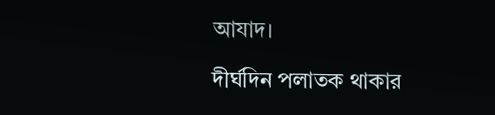আযাদ।

দীর্ঘদিন পলাতক থাকার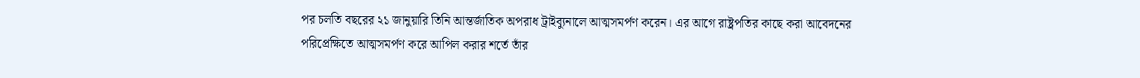পর চলতি বছরের ২১ জানুয়ারি তিনি আন্তর্জাতিক অপরাধ ট্রাইব্যুনালে আত্মসমর্পণ করেন। এর আগে রাষ্ট্রপতির কাছে করা আবেদনের পরিপ্রেক্ষিতে আত্মসমর্পণ করে আপিল করার শর্তে তাঁর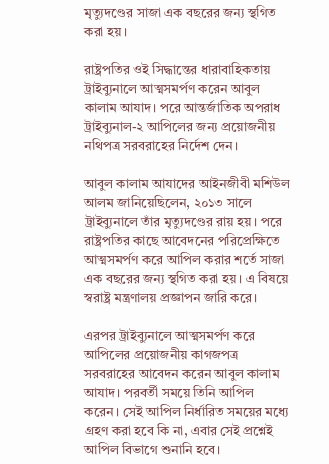মৃত্যুদণ্ডের সাজা এক বছরের জন্য স্থগিত করা হয়।

রাষ্ট্রপতির ওই সিদ্ধান্তের ধারাবাহিকতায় ট্রাইব্যুনালে আত্মসমর্পণ করেন আবুল কালাম আযাদ। পরে আন্তর্জাতিক অপরাধ ট্রাইব্যুনাল-২ আপিলের জন্য প্রয়োজনীয় নথিপত্র সরবরাহের নির্দেশ দেন।

আবুল কালাম আযাদের আইনজীবী মশিউল আলম জানিয়েছিলেন, ২০১৩ সালে ট্রাইব্যুনালে তাঁর মৃত্যুদণ্ডের রায় হয়। পরে রাষ্ট্রপতির কাছে আবেদনের পরিপ্রেক্ষিতে আত্মসমর্পণ করে আপিল করার শর্তে সাজা এক বছরের জন্য স্থগিত করা হয়। এ বিষয়ে স্বরাষ্ট্র মন্ত্রণালয় প্রজ্ঞাপন জারি করে।

এরপর ট্রাইব্যুনালে আত্মসমর্পণ করে আপিলের প্রয়োজনীয় কাগজপত্র সরবরাহের আবেদন করেন আবুল কালাম আযাদ। পরবর্তী সময়ে তিনি আপিল করেন। সেই আপিল নির্ধারিত সময়ের মধ্যে গ্রহণ করা হবে কি না, এবার সেই প্রশ্নেই আপিল বিভাগে শুনানি হবে।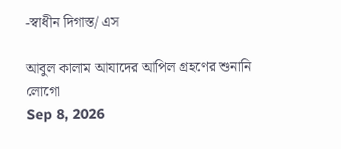-স্বাধীন দিগাস্ত/ এস

আবুল কালাম আযাদের আপিল গ্রহণের শুনানি
লোগো
Sep 8, 2026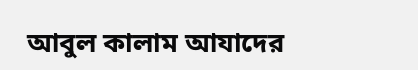আবুল কালাম আযাদের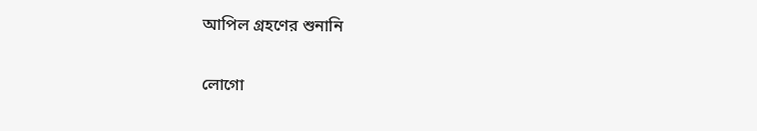আপিল গ্রহণের শুনানি

লোগো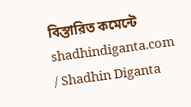বিস্তারিত কমেন্টে
shadhindiganta.com
/ Shadhin Diganta